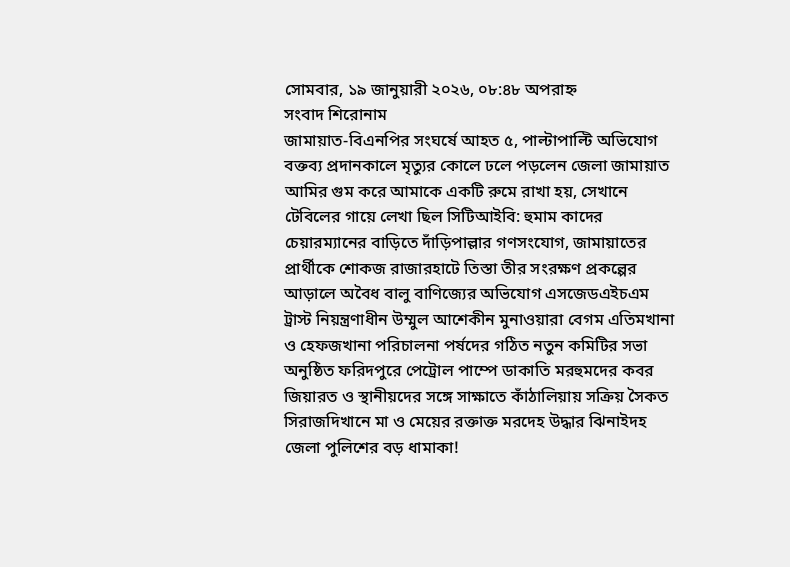সোমবার, ১৯ জানুয়ারী ২০২৬, ০৮:৪৮ অপরাহ্ন
সংবাদ শিরোনাম
জামায়াত-বিএনপির সংঘর্ষে আহত ৫, পাল্টাপাল্টি অভিযোগ বক্তব্য প্রদানকালে মৃত্যুর কোলে ঢলে পড়লেন জেলা জামায়াত আমির গুম করে আমাকে একটি রুমে রাখা হয়, সেখানে টেবিলের গায়ে লেখা ছিল সিটিআইবি: হুমাম কাদের চেয়ারম্যানের বাড়িতে দাঁড়িপাল্লার গণসংযোগ, জামায়াতের প্রার্থীকে শোকজ রাজারহাটে তিস্তা তীর সংরক্ষণ প্রকল্পের আড়ালে অবৈধ বালু বাণিজ্যের অভিযোগ এসজেডএইচএম ট্রাস্ট নিয়ন্ত্রণাধীন উম্মুল আশেকীন মুনাওয়ারা বেগম এতিমখানা ও হেফজখানা পরিচালনা পর্ষদের গঠিত নতুন কমিটির সভা অনুষ্ঠিত ফরিদপুরে পেট্রোল পাম্পে ডাকাতি মরহুমদের কবর জিয়ারত ও স্থানীয়দের সঙ্গে সাক্ষাতে কাঁঠালিয়ায় সক্রিয় সৈকত সিরাজদিখানে মা ও মেয়ের রক্তাক্ত মরদেহ উদ্ধার ঝিনাইদহ জেলা পুলিশের বড় ধামাকা!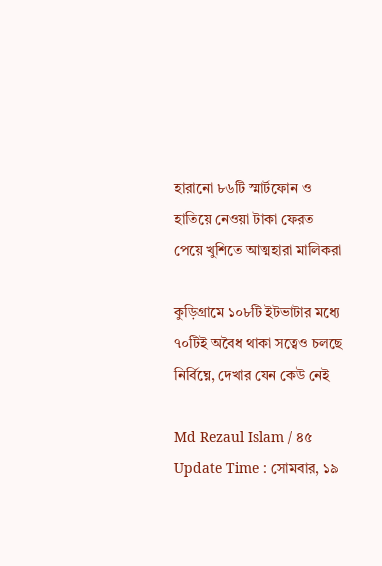হারানো ৮৬টি স্মার্টফোন ও হাতিয়ে নেওয়া টাকা ফেরত পেয়ে খুশিতে আত্মহারা মালিকরা

কুড়িগ্রামে ১০৮টি ইটভাটার মধ্যে ৭০টিই অবৈধ থাকা সত্বেও চলছে নির্বিঘ্নে, দেখার যেন কেউ নেই

Md Rezaul Islam / ৪৫
Update Time : সোমবার, ১৯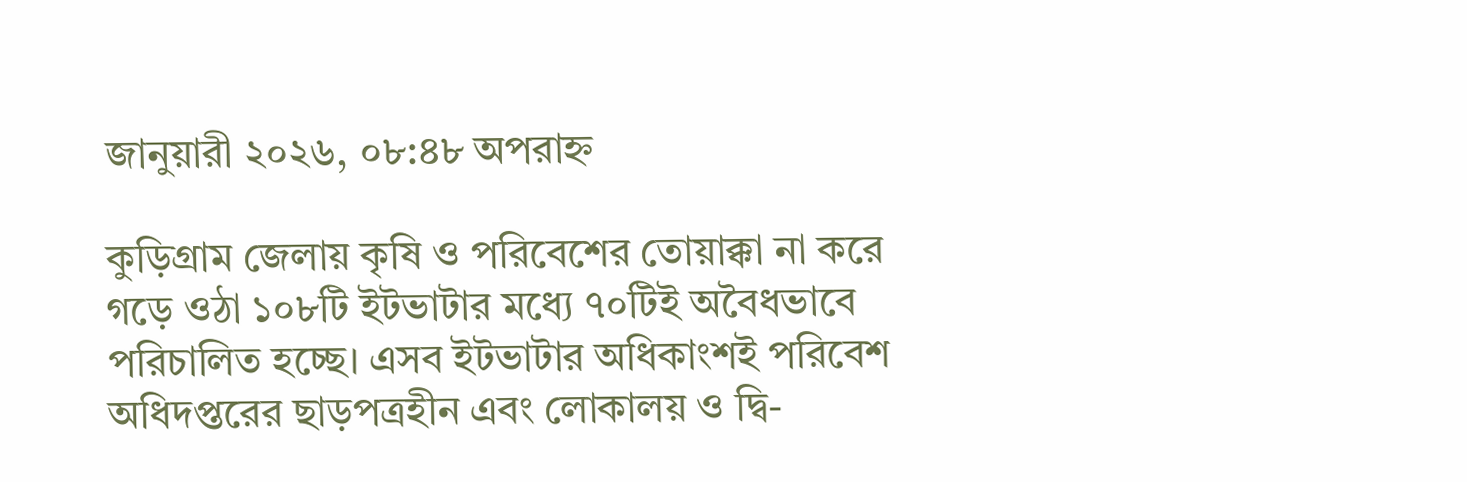জানুয়ারী ২০২৬, ০৮:৪৮ অপরাহ্ন

কুড়িগ্রাম জেলায় কৃষি ও পরিবেশের তোয়াক্কা না করে গড়ে ওঠা ১০৮টি ইটভাটার মধ্যে ৭০টিই অবৈধভাবে পরিচালিত হচ্ছে। এসব ইটভাটার অধিকাংশই পরিবেশ অধিদপ্তরের ছাড়পত্রহীন এবং লোকালয় ও দ্বি-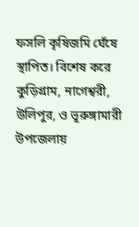ফসলি কৃষিজমি ঘেঁষে স্থাপিত। বিশেষ করে  কুড়িগ্রাম, নাগেশ্বরী, উলিপুর, ও ভূরুঙ্গামারী উপজেলায়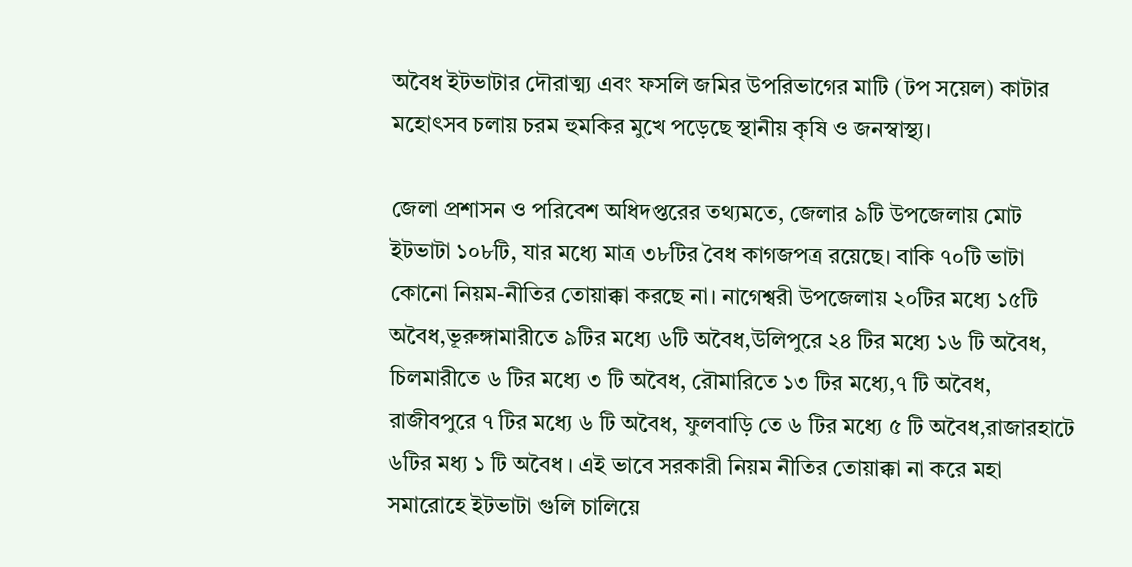অবৈধ ইটভাটার দৌরাত্ম্য এবং ফসলি জমির উপরিভাগের মাটি (টপ সয়েল) কাটার মহোৎসব চলায় চরম হুমকির মুখে পড়েছে স্থানীয় কৃষি ও জনস্বাস্থ্য।

জেলা প্রশাসন ও পরিবেশ অধিদপ্তরের তথ্যমতে, জেলার ৯টি উপজেলায় মোট ইটভাটা ১০৮টি, যার মধ্যে মাত্র ৩৮টির বৈধ কাগজপত্র রয়েছে। বাকি ৭০টি ভাটা কোনো নিয়ম-নীতির তোয়াক্কা করছে না। নাগেশ্বরী উপজেলায় ২০টির মধ্যে ১৫টি অবৈধ,ভূরুঙ্গামারীতে ৯টির মধ্যে ৬টি অবৈধ,উলিপুরে ২৪ টির মধ্যে ১৬ টি অবৈধ, চিলমারীতে ৬ টির মধ্যে ৩ টি অবৈধ, রৌমারিতে ১৩ টির মধ্যে,৭ টি অবৈধ, রাজীবপুরে ৭ টির মধ্যে ৬ টি অবৈধ, ফুলবাড়ি তে ৬ টির মধ্যে ৫ টি অবৈধ,রাজারহাটে ৬টির মধ্য ১ টি অবৈধ । এই ভাবে সরকারী নিয়ম নীতির তোয়াক্কা না করে মহা সমারোহে ইটভাটা গুলি চালিয়ে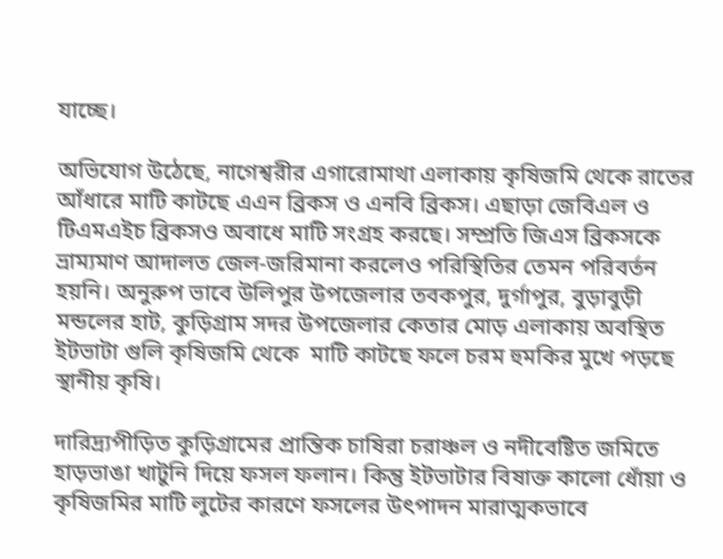যাচ্ছে।

অভিযোগ উঠেছে, নাগেশ্বরীর এগারোমাথা এলাকায় কৃষিজমি থেকে রাতের আঁধারে মাটি কাটছে এএন ব্রিকস ও এনবি ব্রিকস। এছাড়া জেবিএল ও টিএমএইচ ব্রিকসও অবাধে মাটি সংগ্রহ করছে। সম্প্রতি জিএস ব্রিকসকে ভ্রাম্যমাণ আদালত জেল-জরিমানা করলেও পরিস্থিতির তেমন পরিবর্তন হয়নি। অনুরুপ ভাবে উলিপুর উপজেলার তবকপুর, দুর্গাপুর, বুড়াবুড়ী মন্ডলের হাট, কুড়িগ্রাম সদর উপজেলার কেতার মোড় এলাকায় অবস্থিত ইটভাটা গুলি কৃষিজমি থেকে  মাটি কাটছে ফলে চরম হুমকির মুখে পড়ছে স্থানীয় কৃষি।

দারিদ্র্যপীড়িত কুড়িগ্রামের প্রান্তিক চাষিরা চরাঞ্চল ও নদীবেষ্টিত জমিতে হাড়ভাঙা খাটুনি দিয়ে ফসল ফলান। কিন্তু ইটভাটার বিষাক্ত কালো ধোঁয়া ও কৃষিজমির মাটি লুটের কারণে ফসলের উৎপাদন মারাত্মকভাবে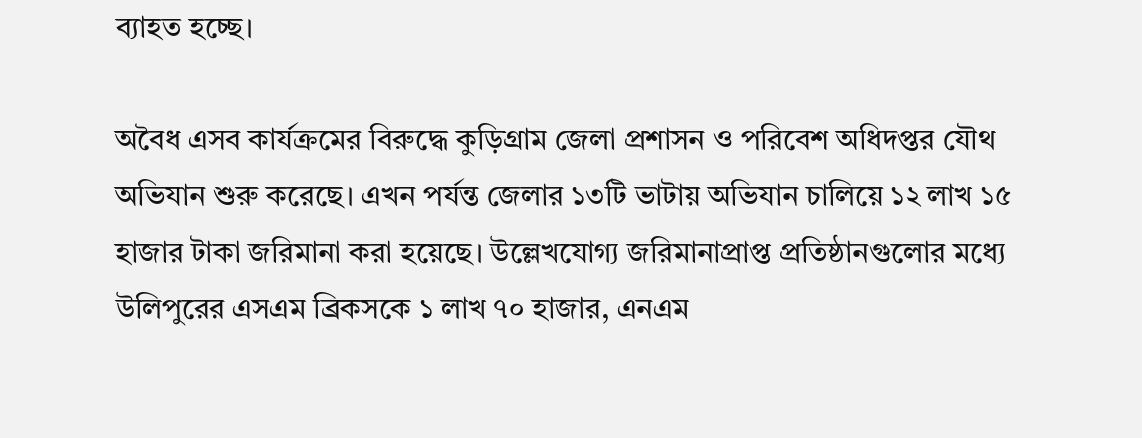ব্যাহত হচ্ছে।

অবৈধ এসব কার্যক্রমের বিরুদ্ধে কুড়িগ্রাম জেলা প্রশাসন ও পরিবেশ অধিদপ্তর যৌথ অভিযান শুরু করেছে। এখন পর্যন্ত জেলার ১৩টি ভাটায় অভিযান চালিয়ে ১২ লাখ ১৫ হাজার টাকা জরিমানা করা হয়েছে। উল্লেখযোগ্য জরিমানাপ্রাপ্ত প্রতিষ্ঠানগুলোর মধ্যে উলিপুরের এসএম ব্রিকসকে ১ লাখ ৭০ হাজার, এনএম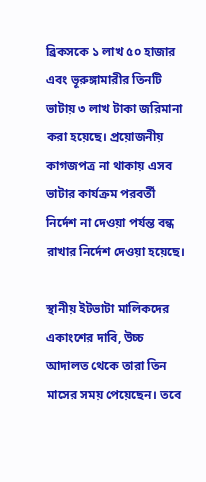ব্রিকসকে ১ লাখ ৫০ হাজার এবং ভূরুঙ্গামারীর তিনটি ভাটায় ৩ লাখ টাকা জরিমানা করা হয়েছে। প্রয়োজনীয় কাগজপত্র না থাকায় এসব ভাটার কার্যক্রম পরবর্তী নির্দেশ না দেওয়া পর্যন্ত বন্ধ রাখার নির্দেশ দেওয়া হয়েছে।

স্থানীয় ইটভাটা মালিকদের একাংশের দাবি, উচ্চ আদালত থেকে তারা তিন মাসের সময় পেয়েছেন। তবে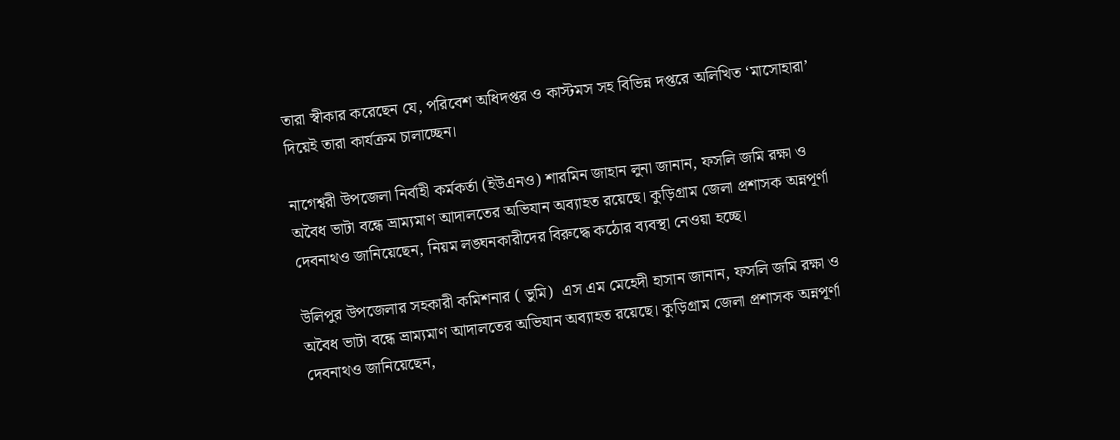তারা স্বীকার করেছেন যে, পরিবেশ অধিদপ্তর ও কাস্টমস সহ বিভিন্ন দপ্তরে অলিখিত ‘মাসোহারা’ দিয়েই তারা কার্যক্রম চালাচ্ছেন।

নাগেশ্বরী উপজেলা নির্বাহী কর্মকর্তা (ইউএনও) শারমিন জাহান লুনা জানান, ফসলি জমি রক্ষা ও অবৈধ ভাটা বন্ধে ভ্রাম্যমাণ আদালতের অভিযান অব্যাহত রয়েছে। কুড়িগ্রাম জেলা প্রশাসক অন্নপূর্ণা দেবনাথও জানিয়েছেন, নিয়ম লঙ্ঘনকারীদের বিরুদ্ধে কঠোর ব্যবস্থা নেওয়া হচ্ছে।

উলিপুর উপজেলার সহকারী কমিশনার ( ভুমি)  এস এম মেহেদী হাসান জানান, ফসলি জমি রক্ষা ও অবৈধ ভাটা বন্ধে ভ্রাম্যমাণ আদালতের অভিযান অব্যাহত রয়েছে। কুড়িগ্রাম জেলা প্রশাসক অন্নপূর্ণা দেবনাথও জানিয়েছেন,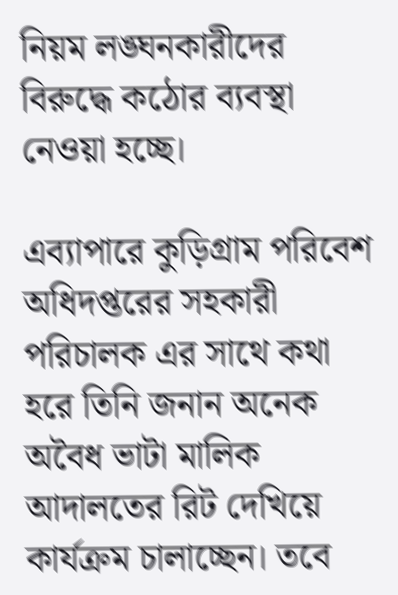নিয়ম লঙ্ঘনকারীদের বিরুদ্ধে কঠোর ব্যবস্থা নেওয়া হচ্ছে।

এব্যাপারে কুড়িগ্রাম পরিবেশ অধিদপ্তরের সহকারী পরিচালক এর সাথে কথা হরে তিনি জনান অনেক অবৈধ ভাটা মালিক আদালতের রিট দেখিয়ে কার্যক্রম চালাচ্ছেন। তবে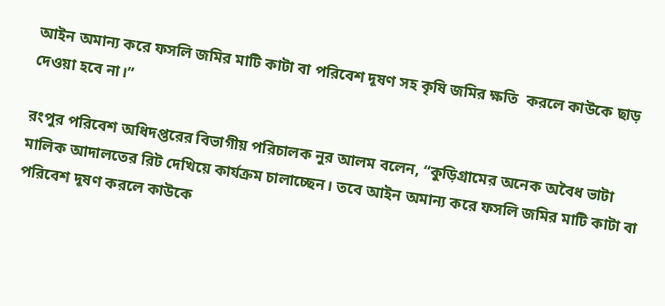আইন অমান্য করে ফসলি জমির মাটি কাটা বা পরিবেশ দূষণ সহ কৃষি জমির ক্ষতি  করলে কাউকে ছাড় দেওয়া হবে না।”

রংপুর পরিবেশ অধিদপ্তরের বিভাগীয় পরিচালক নুর আলম বলেন, “কুড়িগ্রামের অনেক অবৈধ ভাটা মালিক আদালতের রিট দেখিয়ে কার্যক্রম চালাচ্ছেন। তবে আইন অমান্য করে ফসলি জমির মাটি কাটা বা পরিবেশ দূষণ করলে কাউকে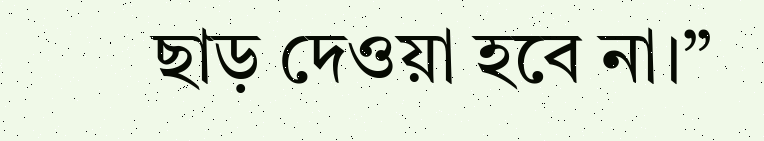ছাড় দেওয়া হবে না।”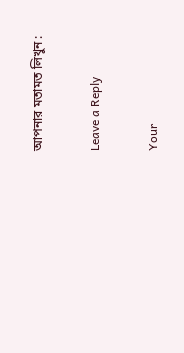আপনার মতামত লিখুন :

Leave a Reply

Your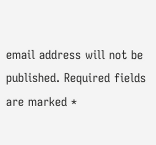email address will not be published. Required fields are marked *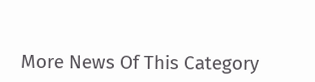More News Of This Category